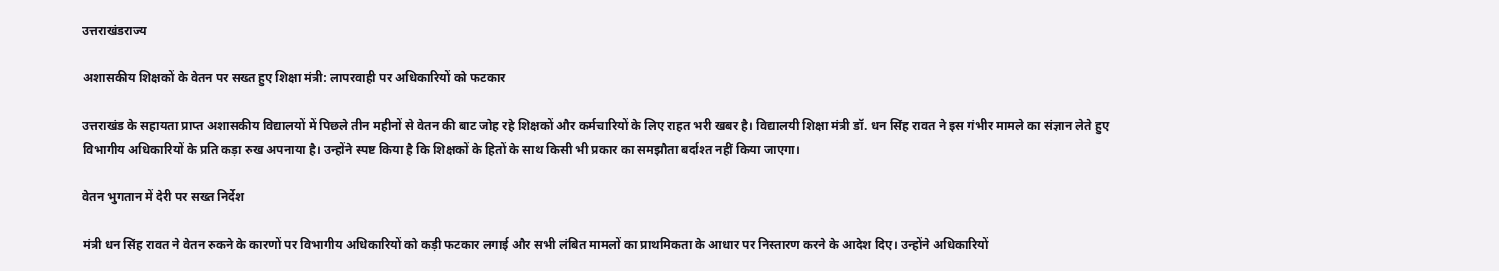उत्तराखंडराज्य

अशासकीय शिक्षकों के वेतन पर सख्त हुए शिक्षा मंत्री: लापरवाही पर अधिकारियों को फटकार

उत्तराखंड के सहायता प्राप्त अशासकीय विद्यालयों में पिछले तीन महीनों से वेतन की बाट जोह रहे शिक्षकों और कर्मचारियों के लिए राहत भरी खबर है। विद्यालयी शिक्षा मंत्री डॉ. धन सिंह रावत ने इस गंभीर मामले का संज्ञान लेते हुए विभागीय अधिकारियों के प्रति कड़ा रुख अपनाया है। उन्होंने स्पष्ट किया है कि शिक्षकों के हितों के साथ किसी भी प्रकार का समझौता बर्दाश्त नहीं किया जाएगा।

वेतन भुगतान में देरी पर सख्त निर्देश

मंत्री धन सिंह रावत ने वेतन रुकने के कारणों पर विभागीय अधिकारियों को कड़ी फटकार लगाई और सभी लंबित मामलों का प्राथमिकता के आधार पर निस्तारण करने के आदेश दिए। उन्होंने अधिकारियों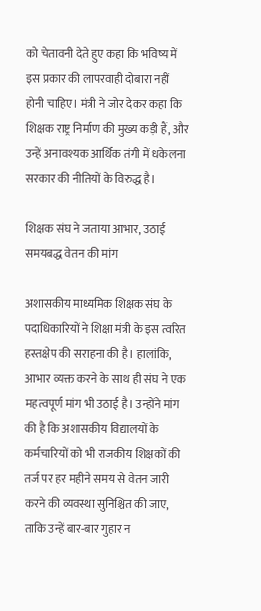को चेतावनी देते हुए कहा कि भविष्य में इस प्रकार की लापरवाही दोबारा नहीं होनी चाहिए। मंत्री ने जोर देकर कहा कि शिक्षक राष्ट्र निर्माण की मुख्य कड़ी हैं, और उन्हें अनावश्यक आर्थिक तंगी में धकेलना सरकार की नीतियों के विरुद्ध है।

शिक्षक संघ ने जताया आभार, उठाई समयबद्ध वेतन की मांग

अशासकीय माध्यमिक शिक्षक संघ के पदाधिकारियों ने शिक्षा मंत्री के इस त्वरित हस्तक्षेप की सराहना की है। हालांकि, आभार व्यक्त करने के साथ ही संघ ने एक महत्वपूर्ण मांग भी उठाई है। उन्होंने मांग की है कि अशासकीय विद्यालयों के कर्मचारियों को भी राजकीय शिक्षकों की तर्ज पर हर महीने समय से वेतन जारी करने की व्यवस्था सुनिश्चित की जाए, ताकि उन्हें बार-बार गुहार न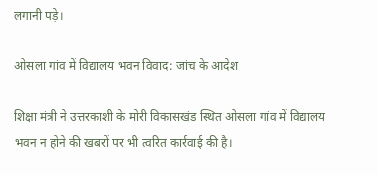लगानी पड़े।

ओसला गांव में विद्यालय भवन विवाद: जांच के आदेश

शिक्षा मंत्री ने उत्तरकाशी के मोरी विकासखंड स्थित ओसला गांव में विद्यालय भवन न होने की खबरों पर भी त्वरित कार्रवाई की है।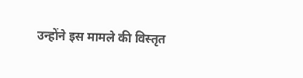उन्होंने इस मामले की विस्तृत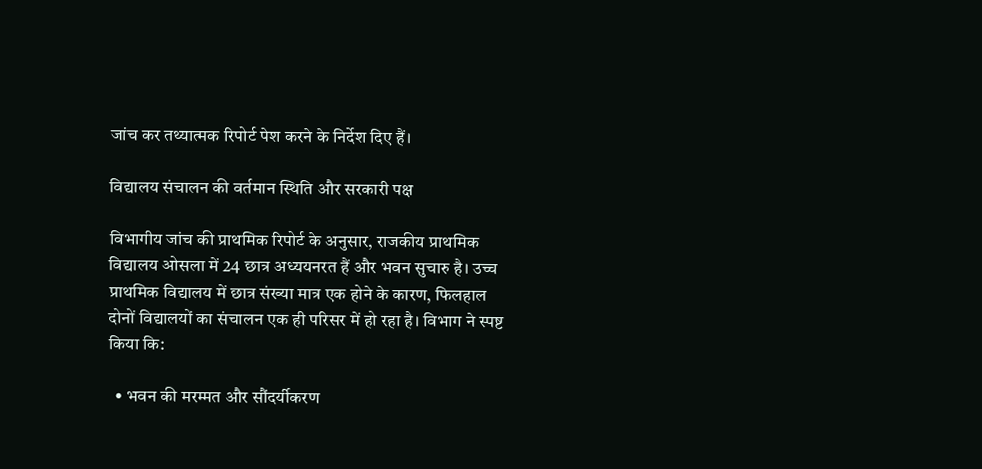जांच कर तथ्यात्मक रिपोर्ट पेश करने के निर्देश दिए हैं।

विद्यालय संचालन की वर्तमान स्थिति और सरकारी पक्ष

विभागीय जांच की प्राथमिक रिपोर्ट के अनुसार, राजकीय प्राथमिक विद्यालय ओसला में 24 छात्र अध्ययनरत हैं और भवन सुचारु है। उच्च प्राथमिक विद्यालय में छात्र संख्या मात्र एक होने के कारण, फिलहाल दोनों विद्यालयों का संचालन एक ही परिसर में हो रहा है। विभाग ने स्पष्ट किया कि:

  • भवन की मरम्मत और सौंदर्यीकरण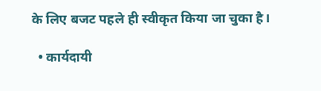के लिए बजट पहले ही स्वीकृत किया जा चुका है।

  • कार्यदायी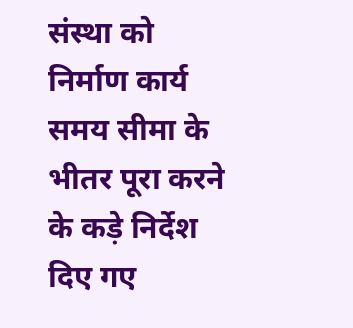संस्था को निर्माण कार्य समय सीमा के भीतर पूरा करने के कड़े निर्देश दिए गए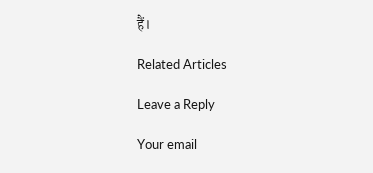हैं।

Related Articles

Leave a Reply

Your email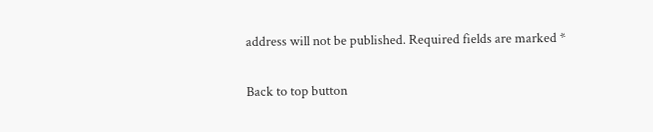address will not be published. Required fields are marked *

Back to top button